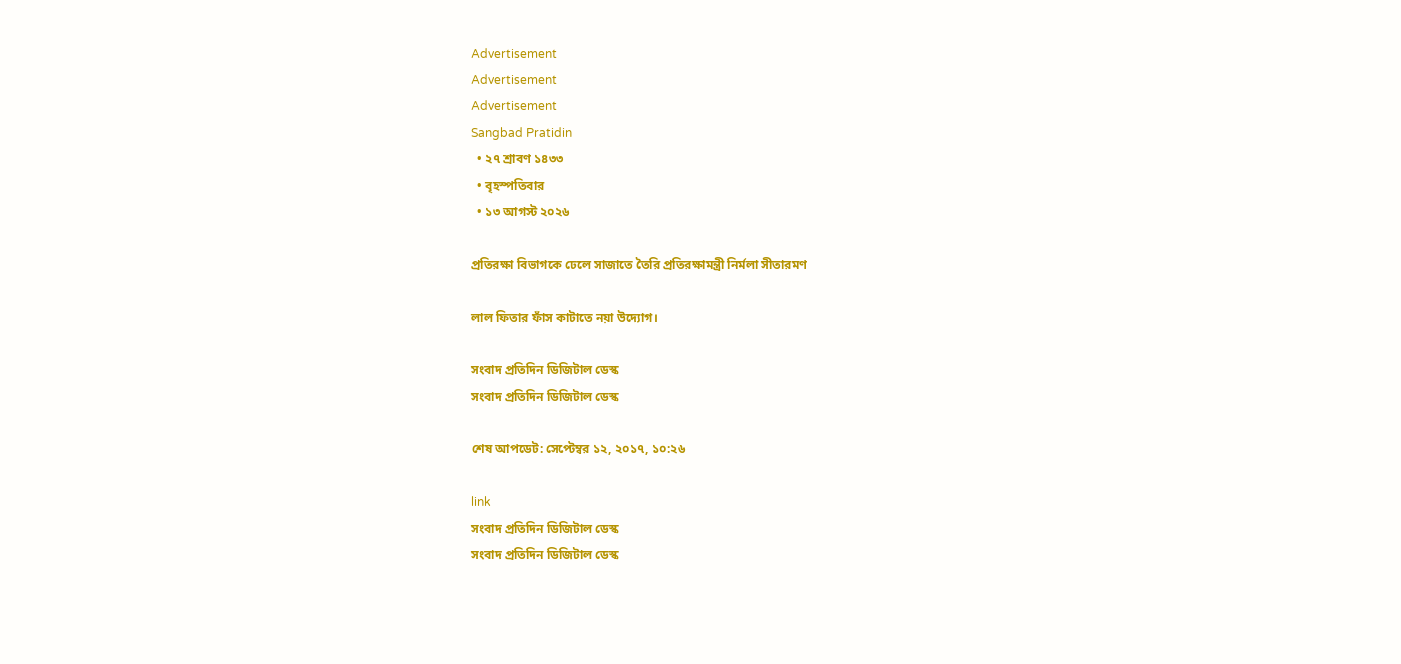Advertisement
Advertisement
Advertisement
Sangbad Pratidin
  • ২৭ শ্রাবণ ১৪৩৩
  • বৃহস্পতিবার
  • ১৩ আগস্ট ২০২৬

প্রতিরক্ষা বিভাগকে ঢেলে সাজাতে তৈরি প্রতিরক্ষামন্ত্রী নির্মলা সীতারমণ

লাল ফিতার ফাঁস কাটাতে নয়া উদ্যোগ।

সংবাদ প্রতিদিন ডিজিটাল ডেস্ক
সংবাদ প্রতিদিন ডিজিটাল ডেস্ক

শেষ আপডেট: সেপ্টেম্বর ১২, ২০১৭, ১০:২৬

link
সংবাদ প্রতিদিন ডিজিটাল ডেস্ক
সংবাদ প্রতিদিন ডিজিটাল ডেস্ক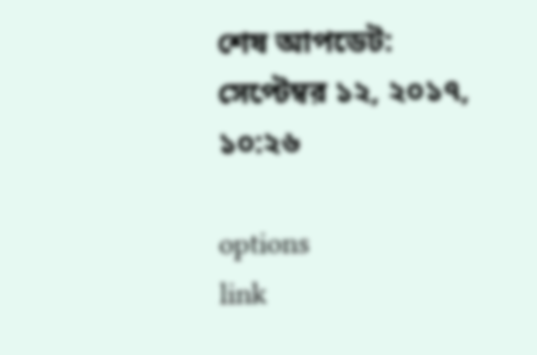শেষ আপডেট: সেপ্টেম্বর ১২, ২০১৭, ১০:২৬

options
link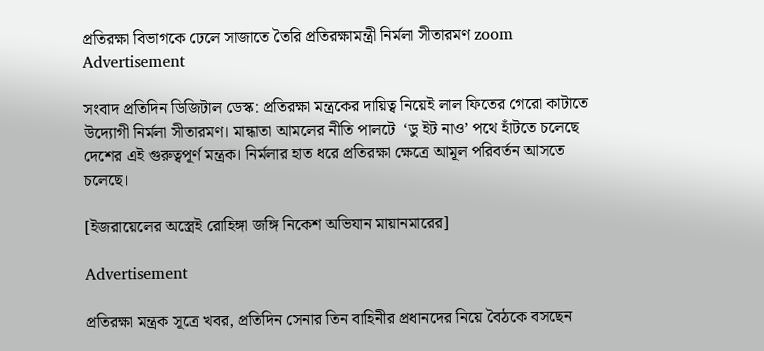প্রতিরক্ষা বিভাগকে ঢেলে সাজাতে তৈরি প্রতিরক্ষামন্ত্রী নির্মলা সীতারমণ zoom
Advertisement

সংবাদ প্রতিদিন ডিজিটাল ডেস্ক: প্রতিরক্ষা মন্ত্রকের দায়িত্ব নিয়েই লাল ফিতের গেরো কাটাতে উদ্যোগী নির্মলা সীতারমণ। মান্ধাতা আমলের নীতি পালটে  ‘ডু ইট নাও’ পথে হাঁটতে চলেছে দেশের এই গুরুত্বপূর্ণ মন্ত্রক। নির্মলার হাত ধরে প্রতিরক্ষা ক্ষেত্রে আমূল পরিবর্তন আসতে চলেছে।

[ইজরায়েলের অস্ত্রেই রোহিঙ্গা জঙ্গি নিকেশ অভিযান মায়ানমারের]

Advertisement

প্রতিরক্ষা মন্ত্রক সূত্রে খবর, প্রতিদিন সেনার তিন বাহিনীর প্রধানদের নিয়ে বৈঠকে বসছেন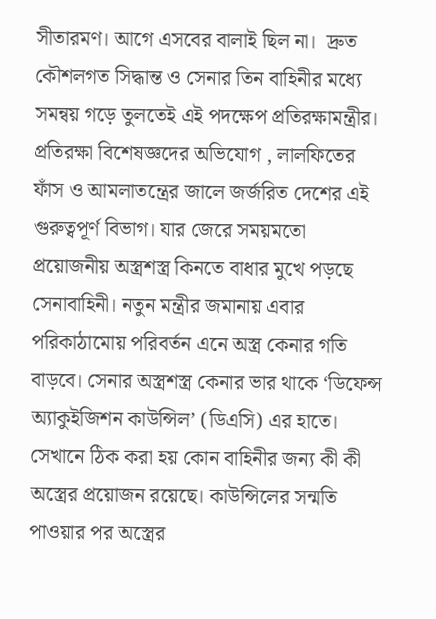সীতারমণ। আগে এসবের বালাই ছিল না।  দ্রুত কৌশলগত সিদ্ধান্ত ও সেনার তিন বাহিনীর মধ্যে সমন্বয় গড়ে তুলতেই এই পদক্ষেপ প্রতিরক্ষামন্ত্রীর। প্রতিরক্ষা বিশেষজ্ঞদের অভিযোগ , লালফিতের ফাঁস ও আমলাতন্ত্রের জালে জর্জরিত দেশের এই গুরুত্বপূর্ণ বিভাগ। যার জেরে সময়মতো প্রয়োজনীয় অস্ত্রশস্ত্র কিনতে বাধার মুখে পড়ছে সেনাবাহিনী। নতুন মন্ত্রীর জমানায় এবার পরিকাঠামোয় পরিবর্তন এনে অস্ত্র কেনার গতি বাড়বে। সেনার অস্ত্রশস্ত্র কেনার ভার থাকে ‘ডিফেন্স অ্যাকুইজিশন কাউন্সিল’ (ডিএসি) এর হাতে। সেখানে ঠিক করা হয় কোন বাহিনীর জন্য কী কী  অস্ত্রের প্রয়োজন রয়েছে। কাউন্সিলের সন্মতি পাওয়ার পর অস্ত্রের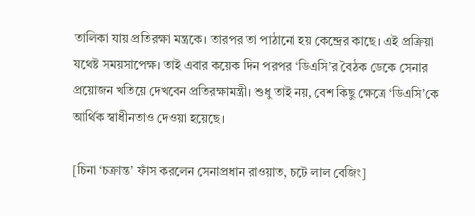তালিকা যায় প্রতিরক্ষা মন্ত্রকে। তারপর তা পাঠানো হয় কেন্দ্রের কাছে। এই প্রক্রিয়া যথেষ্ট সময়সাপেক্ষ। তাই এবার কয়েক দিন পরপর ‘ডিএসি’র বৈঠক ডেকে সেনার প্রয়োজন খতিয়ে দেখবেন প্রতিরক্ষামন্ত্রী। শুধু তাই নয়, বেশ কিছু ক্ষেত্রে ‘ডিএসি’কে আর্থিক স্বাধীনতাও দেওয়া হয়েছে।

[চিনা ‘চক্রান্ত’ ফাঁস করলেন সেনাপ্রধান রাওয়াত, চটে লাল বেজিং]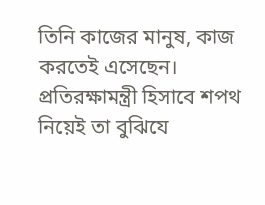তিনি কাজের মানুষ, কাজ করতেই এসেছেন। প্রতিরক্ষামন্ত্রী হিসাবে শপথ নিয়েই তা বুঝিযে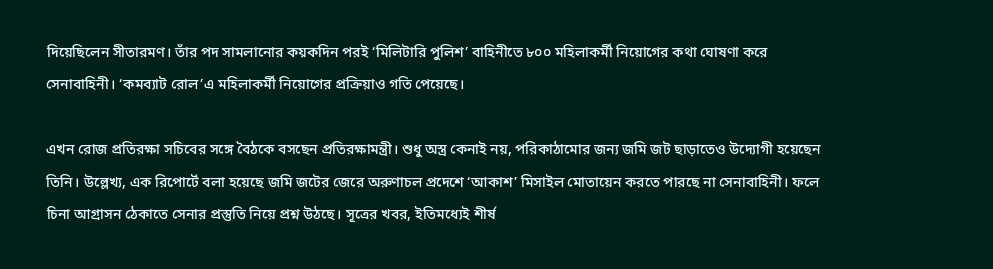দিয়েছিলেন সীতারমণ। তাঁর পদ সামলানোর কয়কদিন পরই ‘মিলিটারি পুলিশ’ বাহিনীতে ৮০০ মহিলাকর্মী নিয়োগের কথা ঘোষণা করে সেনাবাহিনী। ‘কমব্যাট রোল’এ মহিলাকর্মী নিয়োগের প্রক্রিয়াও গতি পেয়েছে।

এখন রোজ প্রতিরক্ষা সচিবের সঙ্গে বৈঠকে বসছেন প্রতিরক্ষামন্ত্রী। শুধু অস্ত্র কেনাই নয়, পরিকাঠামোর জন্য জমি জট ছাড়াতেও উদ্যোগী হয়েছেন তিনি। উল্লেখ্য, এক রিপোর্টে বলা হয়েছে জমি জটের জেরে অরুণাচল প্রদেশে ‘আকাশ’ মিসাইল মোতায়েন করতে পারছে না সেনাবাহিনী। ফলে চিনা আগ্রাসন ঠেকাতে সেনার প্রস্তুতি নিয়ে প্রশ্ন উঠছে। সূত্রের খবর, ইতিমধ্যেই শীর্ষ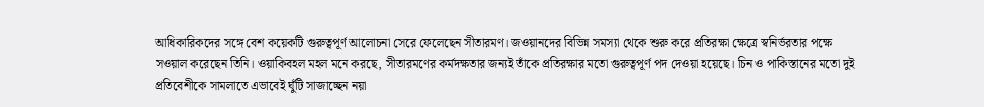আধিকারিকদের সঙ্গে বেশ কয়েকটি গুরুত্বপূর্ণ আলোচনা সেরে ফেলেছেন সীতারমণ। জওয়ানদের বিভিন্ন সমস্যা থেকে শুরু করে প্রতিরক্ষা ক্ষেত্রে স্বনির্ভরতার পক্ষে সওয়াল করেছেন তিনি। ওয়াকিবহল মহল মনে করছে, সীতারমণের কর্মদক্ষতার জন্যই তাঁকে প্রতিরক্ষার মতো গুরুত্বপূর্ণ পদ দেওয়া হয়েছে। চিন ও পাকিস্তানের মতো দুই প্রতিবেশীকে সামলাতে এভাবেই ঘুঁটি সাজাচ্ছেন নয়া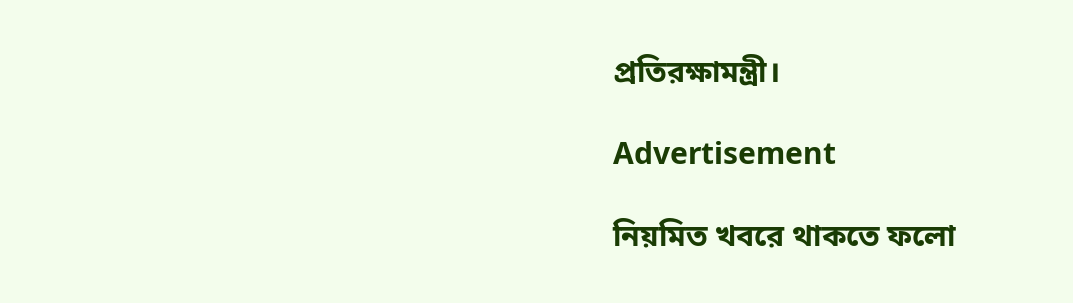প্রতিরক্ষামন্ত্রী।

Advertisement

নিয়মিত খবরে থাকতে ফলো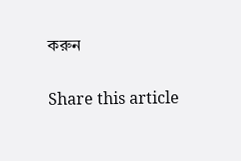করুন

Share this article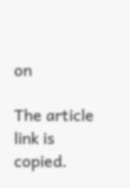on

The article link is copied.